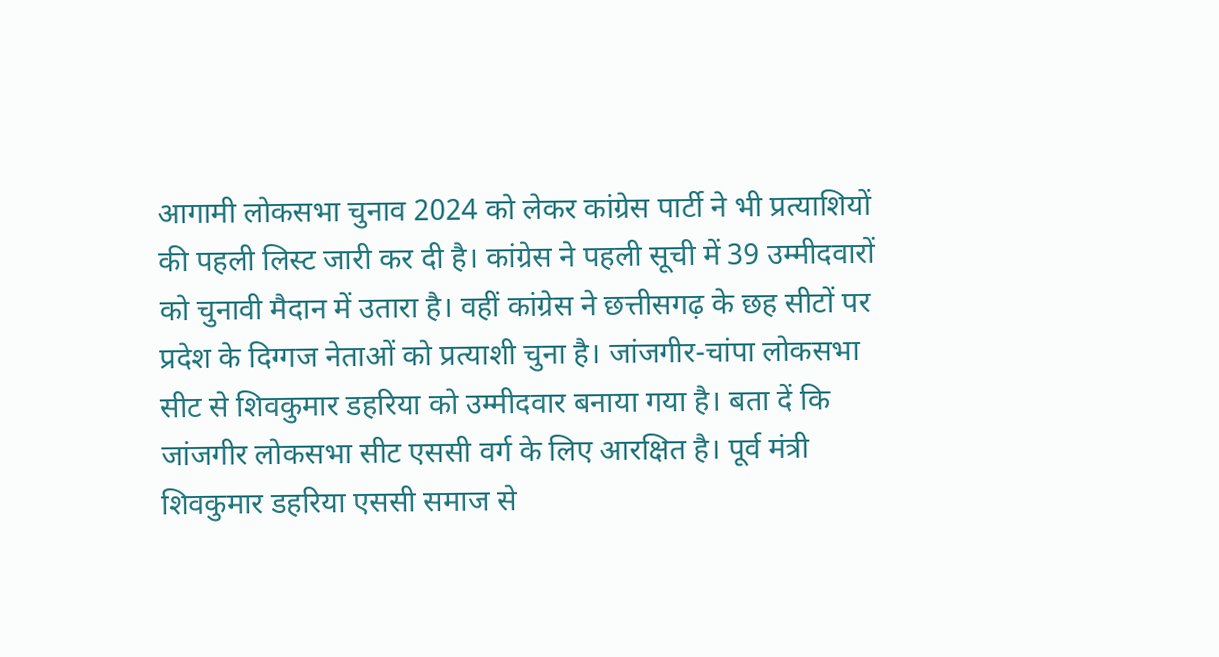आगामी लोकसभा चुनाव 2024 को लेकर कांग्रेस पार्टी ने भी प्रत्याशियों की पहली लिस्ट जारी कर दी है। कांग्रेस ने पहली सूची में 39 उम्मीदवारों को चुनावी मैदान में उतारा है। वहीं कांग्रेस ने छत्तीसगढ़ के छह सीटों पर प्रदेश के दिग्गज नेताओं को प्रत्याशी चुना है। जांजगीर-चांपा लोकसभा सीट से शिवकुमार डहरिया को उम्मीदवार बनाया गया है। बता दें कि जांजगीर लोकसभा सीट एससी वर्ग के लिए आरक्षित है। पूर्व मंत्री शिवकुमार डहरिया एससी समाज से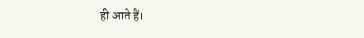ही आते हैं।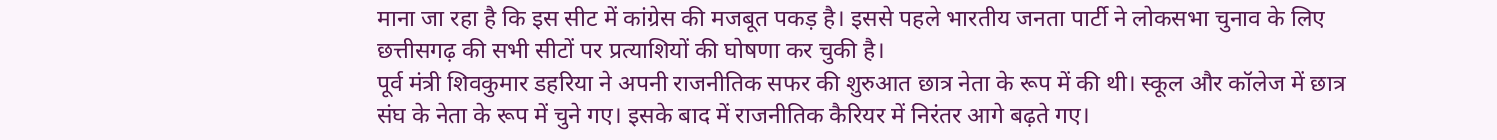माना जा रहा है कि इस सीट में कांग्रेस की मजबूत पकड़ है। इससे पहले भारतीय जनता पार्टी ने लोकसभा चुनाव के लिए छत्तीसगढ़ की सभी सीटों पर प्रत्याशियों की घोषणा कर चुकी है।
पूर्व मंत्री शिवकुमार डहरिया ने अपनी राजनीतिक सफर की शुरुआत छात्र नेता के रूप में की थी। स्कूल और कॉलेज में छात्र संघ के नेता के रूप में चुने गए। इसके बाद में राजनीतिक कैरियर में निरंतर आगे बढ़ते गए।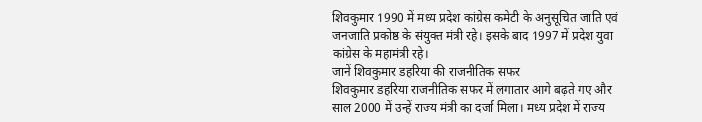शिवकुमार 1990 में मध्य प्रदेश कांग्रेस कमेटी के अनुसूचित जाति एवं जनजाति प्रकोष्ठ के संयुक्त मंत्री रहे। इसके बाद 1997 में प्रदेश युवा कांग्रेस के महामंत्री रहे।
जानें शिवकुमार डहरिया की राजनीतिक सफर
शिवकुमार डहरिया राजनीतिक सफर में लगातार आगे बढ़ते गए और साल 2000 में उन्हें राज्य मंत्री का दर्जा मिला। मध्य प्रदेश में राज्य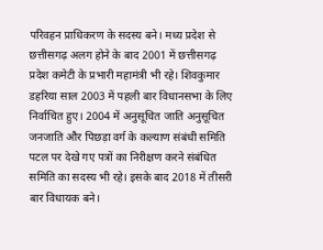परिवहन प्राधिकरण के सदस्य बने। मध्य प्रदेश से छत्तीसगढ़ अलग होने के बाद 2001 में छत्तीसगढ़ प्रदेश कमेटी के प्रभारी महामंत्री भी रहे। शिवकुमार डहरिया साल 2003 में पहली बार विधानसभा के लिए निर्वाचित हुए। 2004 में अनुसूचित जाति अनुसूचित जनजाति और पिछड़ा वर्ग के कल्याण संबंधी समिति पटल पर देखे गए पत्रों का निरीक्षण करने संबंधित समिति का सदस्य भी रहे। इसके बाद 2018 में तीसरी बार विधायक बने।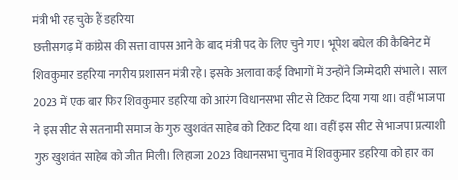मंत्री भी रह चुके हैं डहरिया
छत्तीसगढ़ में कांग्रेस की सत्ता वापस आने के बाद मंत्री पद के लिए चुने गए। भूपेश बघेल की कैबिनेट में शिवकुमार डहरिया नगरीय प्रशासन मंत्री रहे। इसके अलावा कई विभागों में उन्होंने जिम्मेदारी संभाले। साल 2023 में एक बार फिर शिवकुमार डहरिया को आरंग विधानसभा सीट से टिकट दिया गया था। वहीं भाजपा ने इस सीट से सतनामी समाज के गुरु खुशवंत साहेब को टिकट दिया था। वहीं इस सीट से भाजपा प्रत्याशी गुरु खुशवंत साहेब को जीत मिली। लिहाजा 2023 विधानसभा चुनाव में शिवकुमार डहरिया को हार का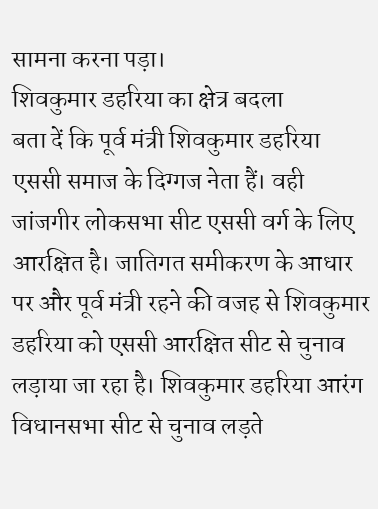सामना करना पड़ा।
शिवकुमार डहरिया का क्षेत्र बदला
बता दें कि पूर्व मंत्री शिवकुमार डहरिया एससी समाज के दिग्गज नेता हैं। वही जांजगीर लोकसभा सीट एससी वर्ग के लिए आरक्षित है। जातिगत समीकरण के आधार पर और पूर्व मंत्री रहने की वजह से शिवकुमार डहरिया को एससी आरक्षित सीट से चुनाव लड़ाया जा रहा है। शिवकुमार डहरिया आरंग विधानसभा सीट से चुनाव लड़ते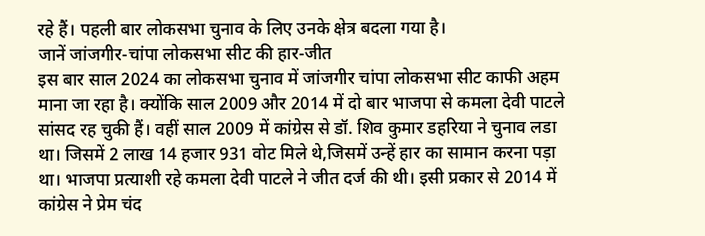रहे हैं। पहली बार लोकसभा चुनाव के लिए उनके क्षेत्र बदला गया है।
जानें जांजगीर-चांपा लोकसभा सीट की हार-जीत
इस बार साल 2024 का लोकसभा चुनाव में जांजगीर चांपा लोकसभा सीट काफी अहम माना जा रहा है। क्योंकि साल 2009 और 2014 में दो बार भाजपा से कमला देवी पाटले सांसद रह चुकी हैं। वहीं साल 2009 में कांग्रेस से डॉ. शिव कुमार डहरिया ने चुनाव लडा था। जिसमें 2 लाख 14 हजार 931 वोट मिले थे,जिसमें उन्हें हार का सामान करना पड़ा था। भाजपा प्रत्याशी रहे कमला देवी पाटले ने जीत दर्ज की थी। इसी प्रकार से 2014 में कांग्रेस ने प्रेम चंद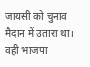जायसी को चुनाव मैदान में उतारा था। वही भाजपा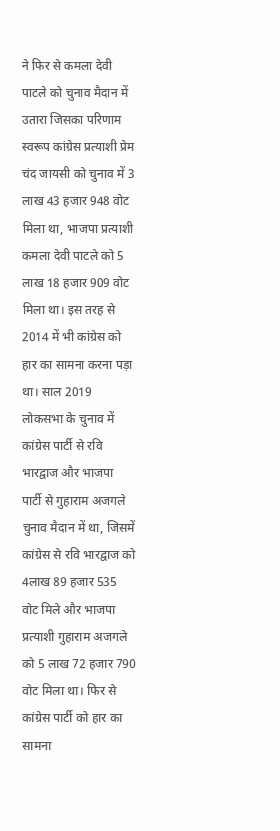ने फिर से कमला देवी पाटले को चुनाव मैदान में उतारा जिसका परिणाम स्वरूप कांग्रेस प्रत्याशी प्रेम चंद जायसी को चुनाव में 3 लाख 43 हजार 948 वोट मिला था, भाजपा प्रत्याशी कमला देवी पाटले को 5 लाख 18 हजार 909 वोट मिला था। इस तरह से 2014 में भी कांग्रेस को हार का सामना करना पड़ा था। साल 2019 लोकसभा के चुनाव में कांग्रेस पार्टी से रवि भारद्वाज और भाजपा पार्टी से गुहाराम अजगले चुनाव मैदान में था, जिसमें कांग्रेस से रवि भारद्वाज को 4लाख 89 हजार 535 वोट मिले और भाजपा प्रत्याशी गुहाराम अजगले को 5 लाख 72 हजार 790 वोट मिला था। फिर से कांग्रेस पार्टी को हार का सामना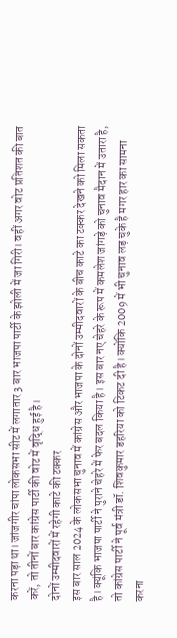करना पड़ा था। जांजगीर चांपा लोकसभा सीट में लगातार 3 बार भाजपा पार्टी के झोली में जा गिरी। वहीं अगर वोट प्रतिशत की बात करें, तो तीनों बार कांग्रेस पार्टी की वोट में वृद्धि हुई है।
दोनों उम्मीदवारों में रहेगी काटे की टक्कर
इस बार साल 2024 के लोकसभा चुनाव में कांग्रेस और भाजपा के दोनों उम्मीदवारों के बीच काटे का टक्कर देखने को मिला सकता है। क्यूंकि भाजपा पार्टी ने पुराने चेहरे में फेर बदल किया है। इस बार नए चेहरे के रूप में कमलेश जांगड़े को चुनाव मैदान में उतारा है, तो कांग्रेस पार्टी ने पूर्व मंत्री डॉ. शिवकुमार डहरिया को टिकट दी है। क्योंकि 2009 में भी चुनाव लड़ चुके है मगर हार का सामना करना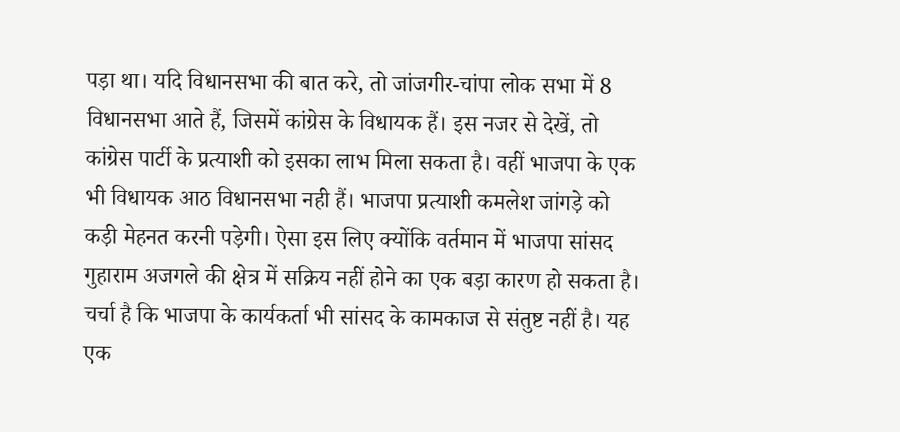पड़ा था। यदि विधानसभा की बात करे, तो जांजगीर-चांपा लोक सभा में 8 विधानसभा आते हैं, जिसमें कांग्रेस के विधायक हैं। इस नजर से देखें, तो कांग्रेस पार्टी के प्रत्याशी को इसका लाभ मिला सकता है। वहीं भाजपा के एक भी विधायक आठ विधानसभा नही हैं। भाजपा प्रत्याशी कमलेश जांगड़े को कड़ी मेहनत करनी पड़ेगी। ऐसा इस लिए क्योंकि वर्तमान में भाजपा सांसद गुहाराम अजगले की क्षेत्र में सक्रिय नहीं होने का एक बड़ा कारण हो सकता है। चर्चा है कि भाजपा के कार्यकर्ता भी सांसद के कामकाज से संतुष्ट नहीं है। यह एक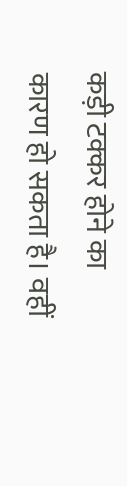कड़ी टक्कर होने का कारण हो सकता है। वहीं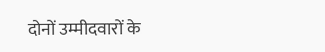दोनों उम्मीदवारों के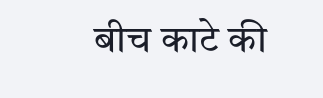बीच काटे की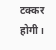टक्कर होगी।